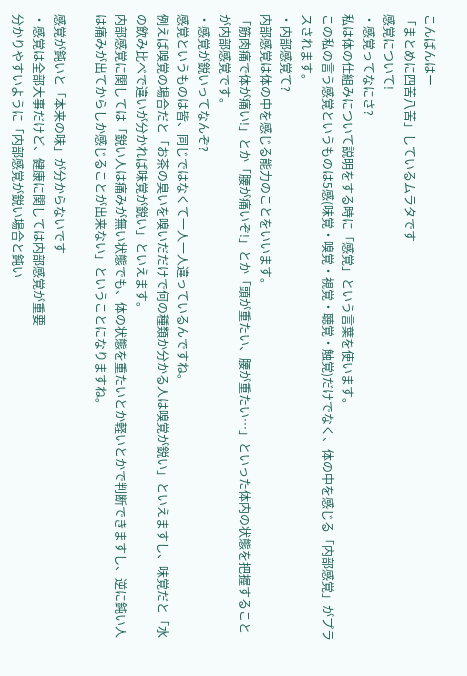こんばんはー
「まとめに四苦八苦」しているムラタです
感覚について!
・感覚ってなにさ?
私は体の仕組みについて説明をする時に「感覚」という言葉を使います。
この私の言う感覚というものは5感(味覚・嗅覚・視覚・聴覚・触覚)だけでなく、体の中を感じる「内部感覚」がプラスされます。
・内部感覚て?
内部感覚は体の中を感じる能力のことをいいます。
「筋肉痛で体が痛い!」とか「腰が痛いぞ!」とか「頭が重たい、腰が重たい…」といった体内の状態を把握することが内部感覚です。
・感覚が鋭いってなんぞ?
感覚というものは皆、同じではなくて一人一人違っているんですね。
例えば嗅覚の場合だと「お茶の臭いを嗅いだだけで何の種類か分かる人は嗅覚が鋭い」といえますし、味覚だと「水の飲み比べで違いが分かれば味覚が鋭い」といえます。
内部感覚に関しては「鋭い人は痛みが無い状態でも、体の状態を重たいとか軽いとかで判断できますし、逆に鈍い人は痛みが出てからしか感じることが出来ない」ということになりますね。

感覚が鈍いと「本来の味」が分からないです
・感覚は全部大事だけど、健康に関しては内部感覚が重要
分かりやすいように「内部感覚が鋭い場合と鈍い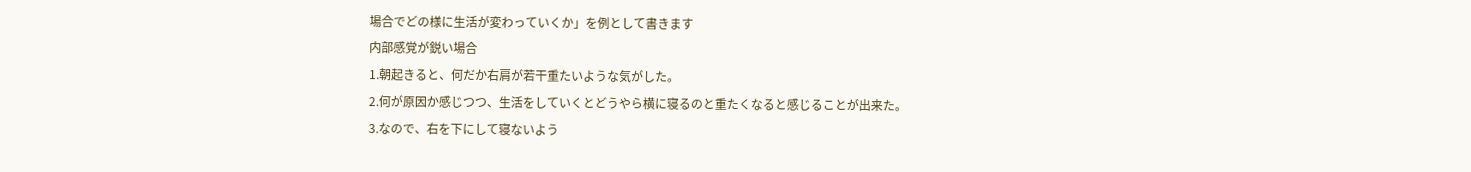場合でどの様に生活が変わっていくか」を例として書きます
内部感覚が鋭い場合
1.朝起きると、何だか右肩が若干重たいような気がした。
2.何が原因か感じつつ、生活をしていくとどうやら横に寝るのと重たくなると感じることが出来た。
3.なので、右を下にして寝ないよう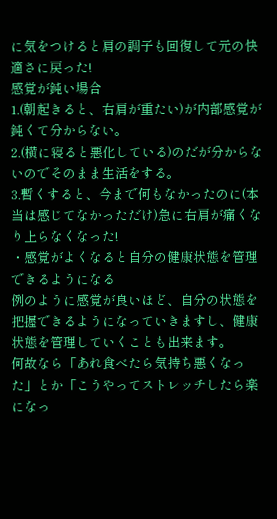に気をつけると肩の調子も回復して元の快適さに戻った!
感覚が鈍い場合
1.(朝起きると、右肩が重たい)が内部感覚が鈍くて分からない。
2.(横に寝ると悪化している)のだが分からないのでそのまま生活をする。
3.暫くすると、今まで何もなかったのに(本当は感じてなかっただけ)急に右肩が痛くなり上らなくなった!
・感覚がよくなると自分の健康状態を管理できるようになる
例のように感覚が良いほど、自分の状態を把握できるようになっていきますし、健康状態を管理していくことも出来ます。
何故なら「あれ食べたら気持ち悪くなった」とか「こうやってストレッチしたら楽になっ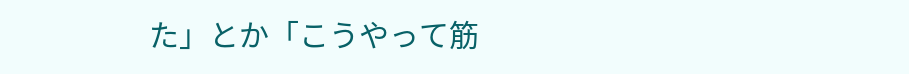た」とか「こうやって筋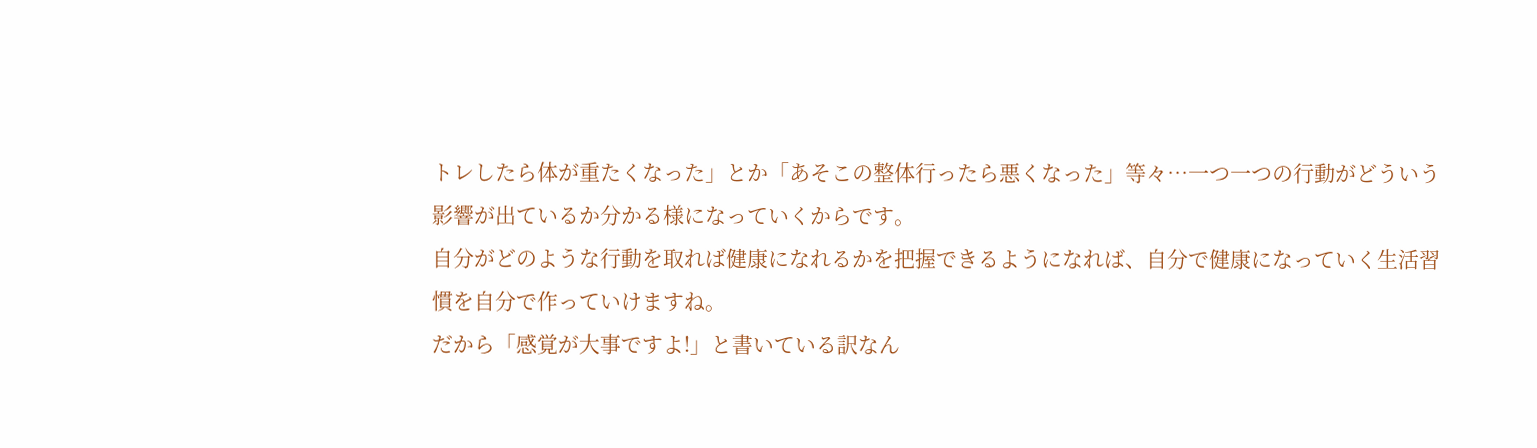トレしたら体が重たくなった」とか「あそこの整体行ったら悪くなった」等々…一つ一つの行動がどういう影響が出ているか分かる様になっていくからです。
自分がどのような行動を取れば健康になれるかを把握できるようになれば、自分で健康になっていく生活習慣を自分で作っていけますね。
だから「感覚が大事ですよ!」と書いている訳なん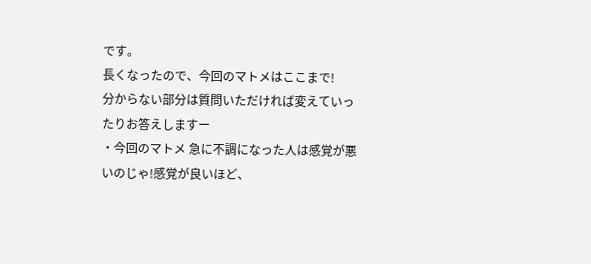です。
長くなったので、今回のマトメはここまで!
分からない部分は質問いただければ変えていったりお答えしますー
・今回のマトメ 急に不調になった人は感覚が悪いのじゃ!感覚が良いほど、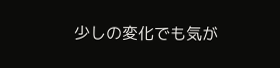少しの変化でも気が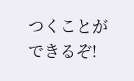つくことができるぞ!